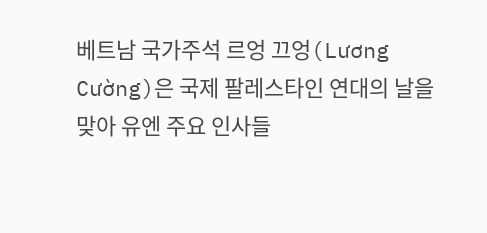베트남 국가주석 르엉 끄엉(Lương Cường)은 국제 팔레스타인 연대의 날을 맞아 유엔 주요 인사들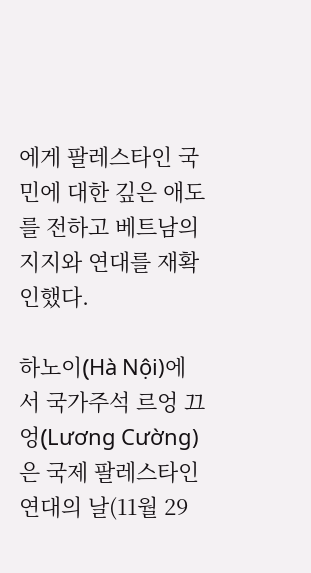에게 팔레스타인 국민에 대한 깊은 애도를 전하고 베트남의 지지와 연대를 재확인했다.

하노이(Hà Nội)에서 국가주석 르엉 끄엉(Lương Cường)은 국제 팔레스타인 연대의 날(11월 29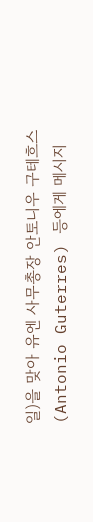일)을 맞아 유엔 사무총장 안토니우 구테흐스(Antonio Guterres) 등에게 메시지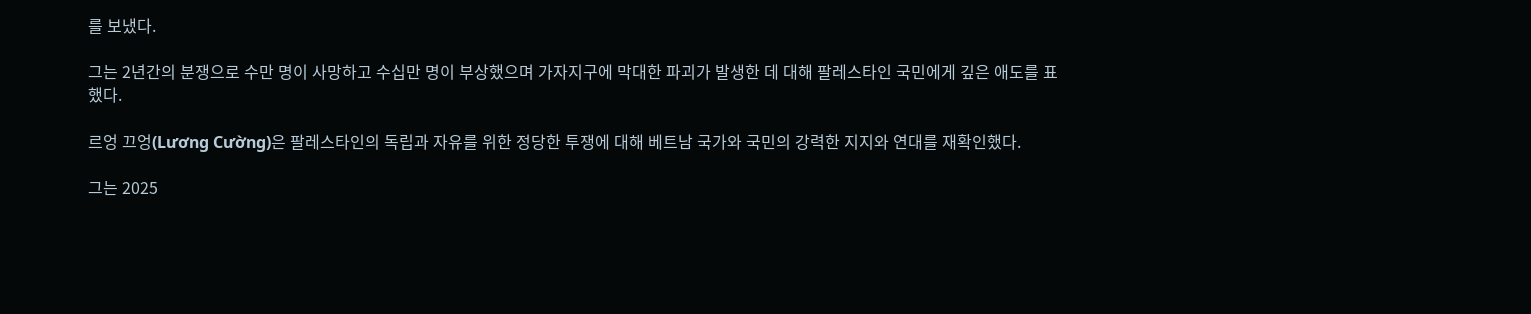를 보냈다.

그는 2년간의 분쟁으로 수만 명이 사망하고 수십만 명이 부상했으며 가자지구에 막대한 파괴가 발생한 데 대해 팔레스타인 국민에게 깊은 애도를 표했다.

르엉 끄엉(Lương Cường)은 팔레스타인의 독립과 자유를 위한 정당한 투쟁에 대해 베트남 국가와 국민의 강력한 지지와 연대를 재확인했다.

그는 2025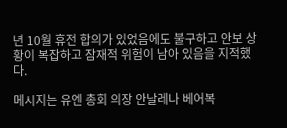년 10월 휴전 합의가 있었음에도 불구하고 안보 상황이 복잡하고 잠재적 위험이 남아 있음을 지적했다.

메시지는 유엔 총회 의장 안날레나 베어복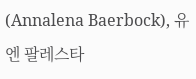(Annalena Baerbock), 유엔 팔레스타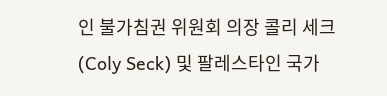인 불가침권 위원회 의장 콜리 세크(Coly Seck) 및 팔레스타인 국가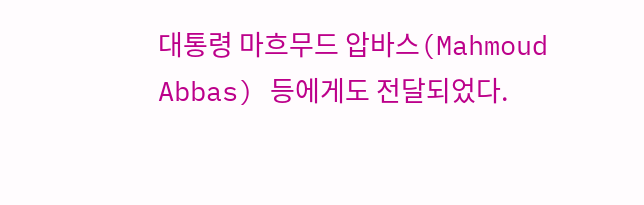대통령 마흐무드 압바스(Mahmoud Abbas) 등에게도 전달되었다.